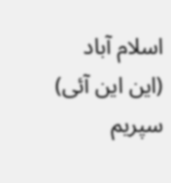اسلام آباد (این این آئی) سپریم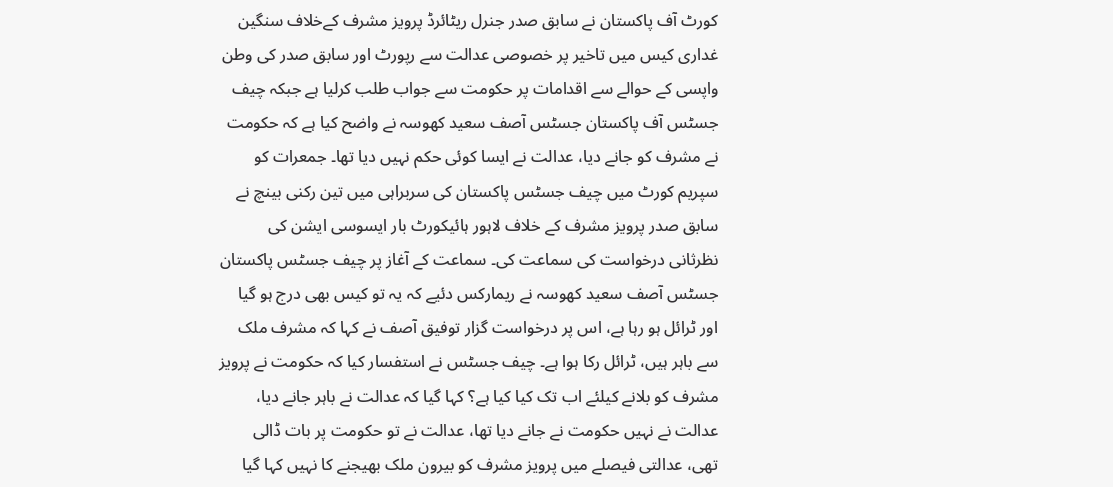کورٹ آف پاکستان نے سابق صدر جنرل ریٹائرڈ پرویز مشرف کےخلاف سنگین غداری کیس میں تاخیر پر خصوصی عدالت سے رپورٹ اور سابق صدر کی وطن واپسی کے حوالے سے اقدامات پر حکومت سے جواب طلب کرلیا ہے جبکہ چیف جسٹس آف پاکستان جسٹس آصف سعید کھوسہ نے واضح کیا ہے کہ حکومت نے مشرف کو جانے دیا، عدالت نے ایسا کوئی حکم نہیں دیا تھا۔ جمعرات کو سپریم کورٹ میں چیف جسٹس پاکستان کی سربراہی میں تین رکنی بینچ نے سابق صدر پرویز مشرف کے خلاف لاہور ہائیکورٹ بار ایسوسی ایشن کی نظرثانی درخواست کی سماعت کی۔ سماعت کے آغاز پر چیف جسٹس پاکستان جسٹس آصف سعید کھوسہ نے ریمارکس دئیے کہ یہ تو کیس بھی درج ہو گیا اور ٹرائل ہو رہا ہے، اس پر درخواست گزار توفیق آصف نے کہا کہ مشرف ملک سے باہر ہیں، ٹرائل رکا ہوا ہے۔ چیف جسٹس نے استفسار کیا کہ حکومت نے پرویز مشرف کو بلانے کیلئے اب تک کیا کیا ہے؟ کہا گیا کہ عدالت نے باہر جانے دیا، عدالت نے نہیں حکومت نے جانے دیا تھا، عدالت نے تو حکومت پر بات ڈالی تھی، عدالتی فیصلے میں پرویز مشرف کو بیرون ملک بھیجنے کا نہیں کہا گیا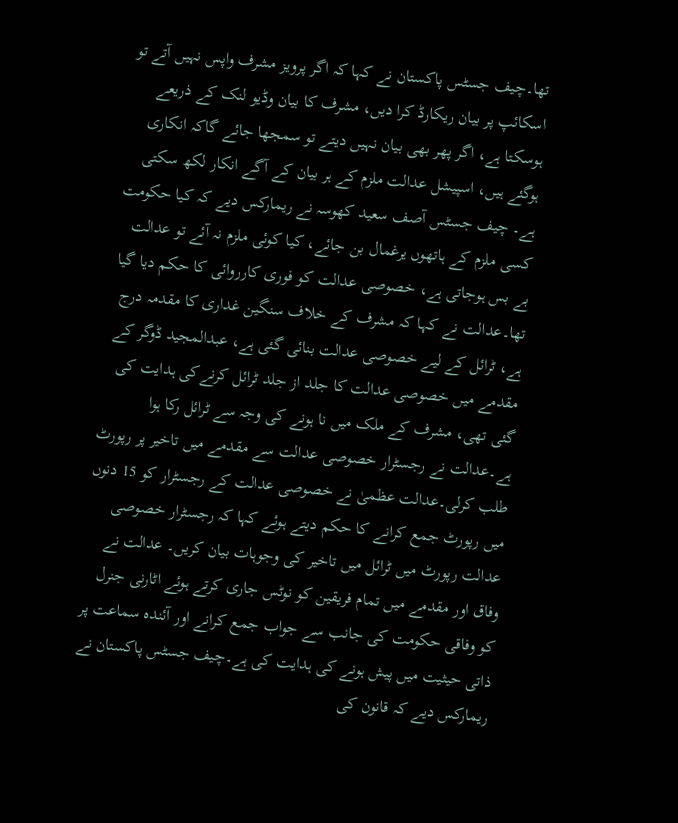تھا۔چیف جسٹس پاکستان نے کہا کہ اگر پرویز مشرف واپس نہیں آتے تو اسکائپ پر بیان ریکارڈ کرا دیں، مشرف کا بیان وڈیو لنک کے ذریعے ہوسکتا ہے، اگر پھر بھی بیان نہیں دیتے تو سمجھا جائے گاکہ انکاری ہوگئے ہیں، اسپیشل عدالت ملزم کے ہر بیان کے آگے انکار لکھ سکتی ہے۔ چیف جسٹس آصف سعید کھوسہ نے ریمارکس دیے کہ کیا حکومت کسی ملزم کے ہاتھوں یرغمال بن جائے، کیا کوئی ملزم نہ آئے تو عدالت بے بس ہوجاتی ہے، خصوصی عدالت کو فوری کارروائی کا حکم دیا گیا تھا۔عدالت نے کہا کہ مشرف کے خلاف سنگین غداری کا مقدمہ درج ہے، ٹرائل کے لیے خصوصی عدالت بنائی گئی ہے، عبدالمجید ڈوگر کے مقدمے میں خصوصی عدالت کا جلد از جلد ٹرائل کرنےکی ہدایت کی گئی تھی، مشرف کے ملک میں نا ہونے کی وجہ سے ٹرائل رکا ہوا ہے۔عدالت نے رجسٹرار خصوصی عدالت سے مقدمے میں تاخیر پر رپورٹ طلب کرلی۔عدالت عظمیٰ نے خصوصی عدالت کے رجسٹرار کو 15 دنوں میں رپورٹ جمع کرانے کا حکم دیتے ہوئے کہا کہ رجسٹرار خصوصی عدالت رپورٹ میں ٹرائل میں تاخیر کی وجوہات بیان کریں۔ عدالت نے وفاق اور مقدمے میں تمام فریقین کو نوٹس جاری کرتے ہوئے اٹارنی جنرل کو وفاقی حکومت کی جانب سے جواب جمع کرانے اور آئندہ سماعت پر ذاتی حیثیت میں پیش ہونے کی ہدایت کی ہے۔چیف جسٹس پاکستان نے ریمارکس دیے کہ قانون کی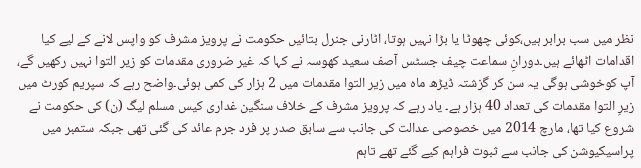نظر میں سب برابر ہیں،کوئی چھوٹا یا بڑا نہیں ہوتا، اٹارنی جنرل بتائیں حکومت نے پرویز مشرف کو واپس لانے کے لیے کیا اقدامات اٹھائے ہیں۔دورانِ سماعت چیف جسٹس آصف سعید کھوسہ نے کہا کہ غیر ضروری مقدمات کو زیر التوا نہیں رکھیں گے، آپ کوخوشی ہوگی یہ سن کر گزشتہ ڈیڑھ ماہ میں زیر التوا مقدمات میں 2 ہزار کی کمی ہوئی۔واضح رہے کہ سپریم کورٹ میں زیرِ التوا مقدمات کی تعداد 40 ہزار ہے۔ یاد رہے کہ پرویز مشرف کے خلاف سنگین غداری کیس مسلم لیگ (ن) کی حکومت نے شروع کیا تھا، مارچ 2014 میں خصوصی عدالت کی جانب سے سابق صدر پر فرد جرم عائد کی گئی تھی جبکہ ستمبر میں پراسیکیوشن کی جانب سے ثبوت فراہم کیے گئے تھے تاہم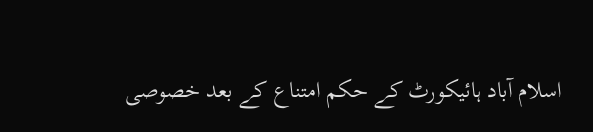اسلام آباد ہائیکورٹ کے حکم امتناع کے بعد خصوصی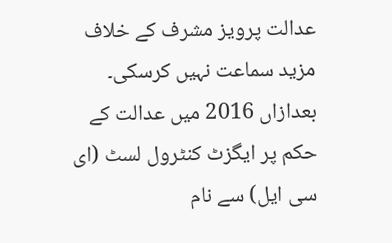عدالت پرویز مشرف کے خلاف مزید سماعت نہیں کرسکی۔ بعدازاں 2016 میں عدالت کے حکم پر ایگزٹ کنٹرول لسٹ (ای سی ایل) سے نام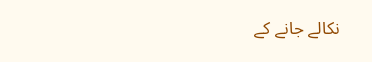نکالے جانے کے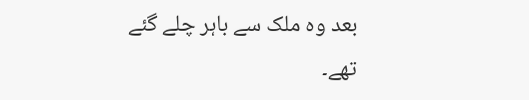بعد وہ ملک سے باہر چلے گئے تھے۔